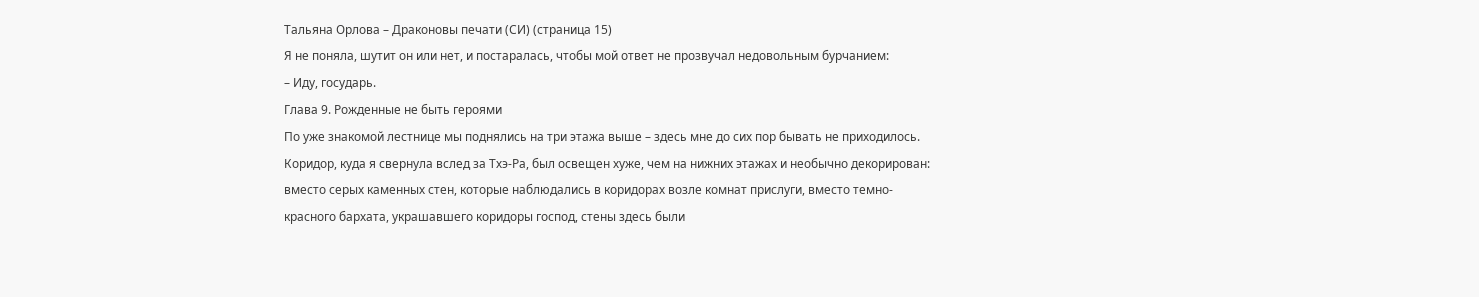Тальяна Орлова – Драконовы печати (СИ) (страница 15)
Я не поняла, шутит он или нет, и постаралась, чтобы мой ответ не прозвучал недовольным бурчанием:
– Иду, государь.
Глава 9. Рожденные не быть героями
По уже знакомой лестнице мы поднялись на три этажа выше – здесь мне до сих пор бывать не приходилось. Коридор, куда я свернула вслед за Тхэ-Ра, был освещен хуже, чем на нижних этажах и необычно декорирован: вместо серых каменных стен, которые наблюдались в коридорах возле комнат прислуги, вместо темно-красного бархата, украшавшего коридоры господ, стены здесь были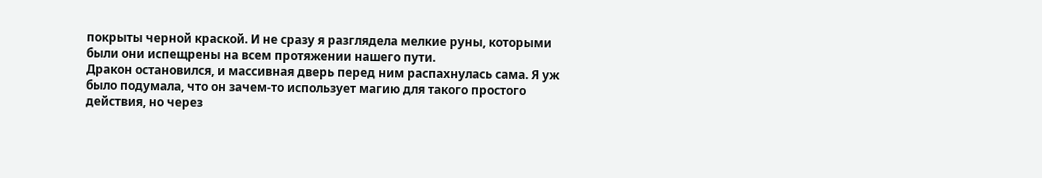покрыты черной краской. И не сразу я разглядела мелкие руны, которыми были они испещрены на всем протяжении нашего пути.
Дракон остановился, и массивная дверь перед ним распахнулась сама. Я уж было подумала, что он зачем-то использует магию для такого простого действия, но через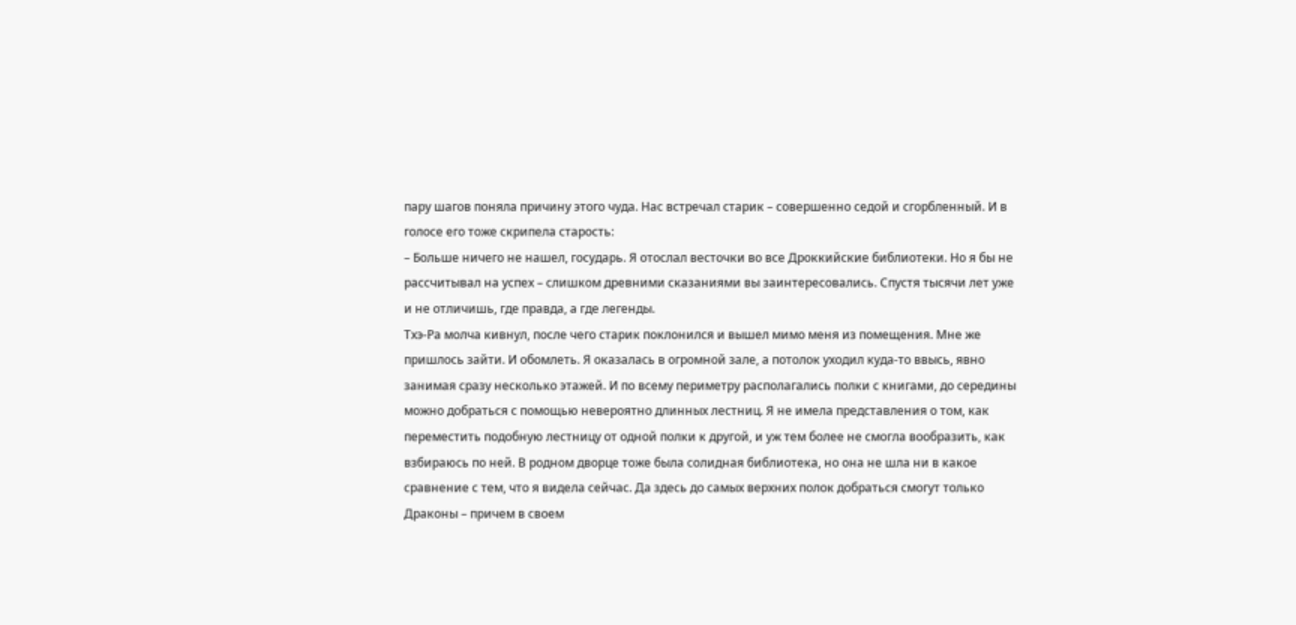пару шагов поняла причину этого чуда. Нас встречал старик – совершенно седой и сгорбленный. И в голосе его тоже скрипела старость:
– Больше ничего не нашел, государь. Я отослал весточки во все Дроккийские библиотеки. Но я бы не рассчитывал на успех – слишком древними сказаниями вы заинтересовались. Спустя тысячи лет уже и не отличишь, где правда, а где легенды.
Тхэ-Ра молча кивнул, после чего старик поклонился и вышел мимо меня из помещения. Мне же пришлось зайти. И обомлеть. Я оказалась в огромной зале, а потолок уходил куда-то ввысь, явно занимая сразу несколько этажей. И по всему периметру располагались полки с книгами, до середины можно добраться с помощью невероятно длинных лестниц. Я не имела представления о том, как переместить подобную лестницу от одной полки к другой, и уж тем более не смогла вообразить, как взбираюсь по ней. В родном дворце тоже была солидная библиотека, но она не шла ни в какое сравнение с тем, что я видела сейчас. Да здесь до самых верхних полок добраться смогут только Драконы – причем в своем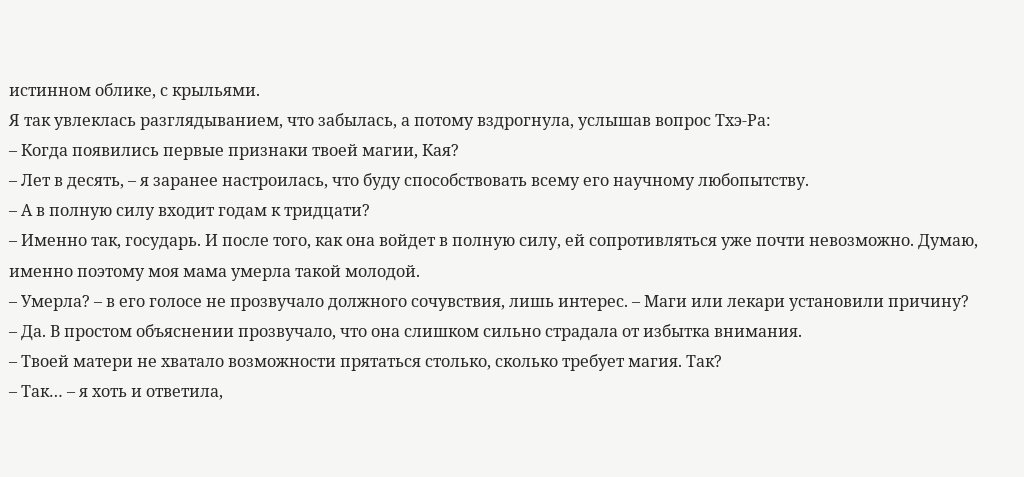истинном облике, с крыльями.
Я так увлеклась разглядыванием, что забылась, а потому вздрогнула, услышав вопрос Тхэ-Ра:
– Когда появились первые признаки твоей магии, Кая?
– Лет в десять, – я заранее настроилась, что буду способствовать всему его научному любопытству.
– А в полную силу входит годам к тридцати?
– Именно так, государь. И после того, как она войдет в полную силу, ей сопротивляться уже почти невозможно. Думаю, именно поэтому моя мама умерла такой молодой.
– Умерла? – в его голосе не прозвучало должного сочувствия, лишь интерес. – Маги или лекари установили причину?
– Да. В простом объяснении прозвучало, что она слишком сильно страдала от избытка внимания.
– Твоей матери не хватало возможности прятаться столько, сколько требует магия. Так?
– Так… – я хоть и ответила,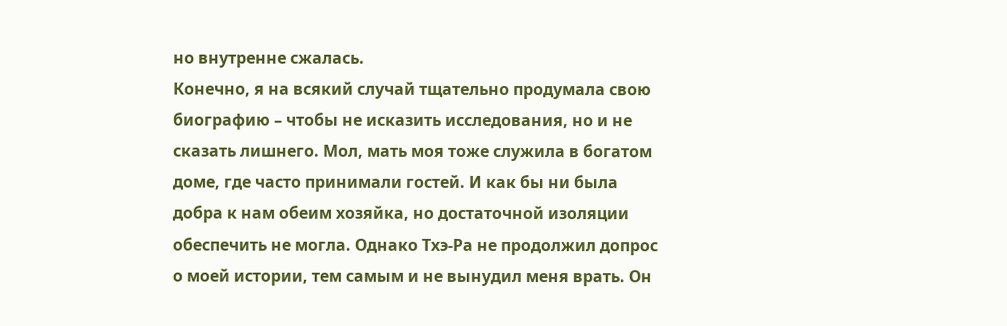но внутренне сжалась.
Конечно, я на всякий случай тщательно продумала свою биографию – чтобы не исказить исследования, но и не сказать лишнего. Мол, мать моя тоже служила в богатом доме, где часто принимали гостей. И как бы ни была добра к нам обеим хозяйка, но достаточной изоляции обеспечить не могла. Однако Тхэ-Ра не продолжил допрос о моей истории, тем самым и не вынудил меня врать. Он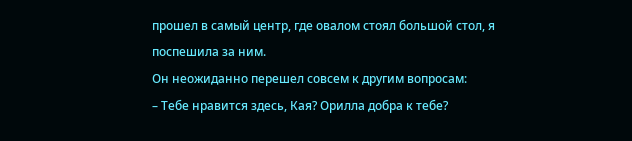прошел в самый центр, где овалом стоял большой стол, я поспешила за ним.
Он неожиданно перешел совсем к другим вопросам:
– Тебе нравится здесь, Кая? Орилла добра к тебе?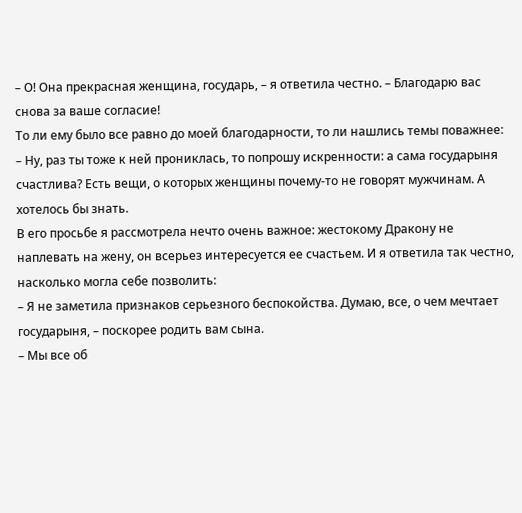– О! Она прекрасная женщина, государь, – я ответила честно. – Благодарю вас снова за ваше согласие!
То ли ему было все равно до моей благодарности, то ли нашлись темы поважнее:
– Ну, раз ты тоже к ней прониклась, то попрошу искренности: а сама государыня счастлива? Есть вещи, о которых женщины почему-то не говорят мужчинам. А хотелось бы знать.
В его просьбе я рассмотрела нечто очень важное: жестокому Дракону не наплевать на жену, он всерьез интересуется ее счастьем. И я ответила так честно, насколько могла себе позволить:
– Я не заметила признаков серьезного беспокойства. Думаю, все, о чем мечтает государыня, – поскорее родить вам сына.
– Мы все об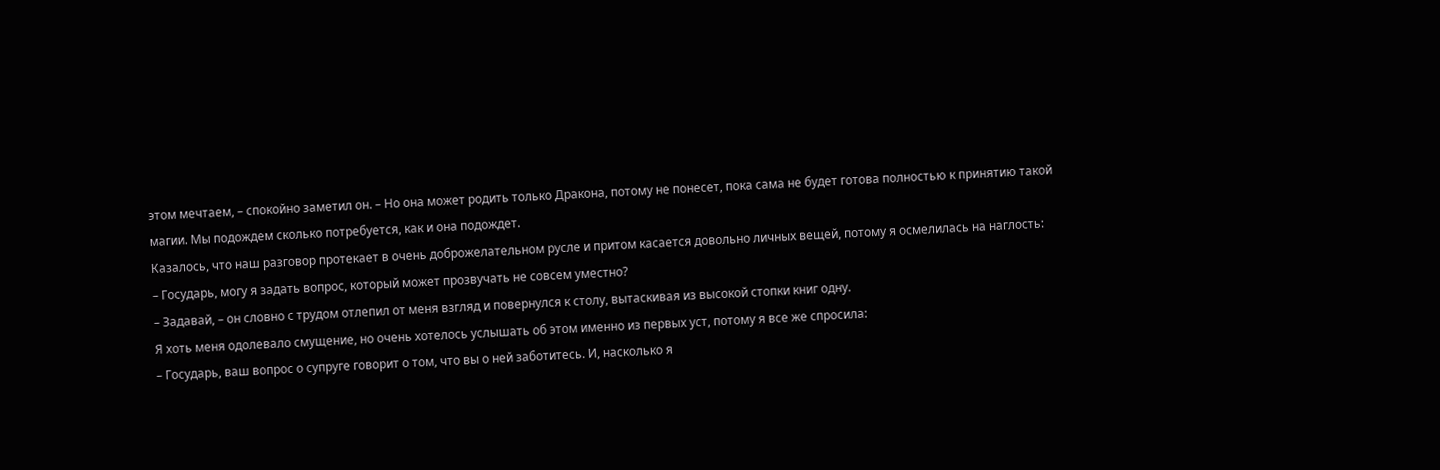этом мечтаем, – спокойно заметил он. – Но она может родить только Дракона, потому не понесет, пока сама не будет готова полностью к принятию такой магии. Мы подождем сколько потребуется, как и она подождет.
Казалось, что наш разговор протекает в очень доброжелательном русле и притом касается довольно личных вещей, потому я осмелилась на наглость:
– Государь, могу я задать вопрос, который может прозвучать не совсем уместно?
– Задавай, – он словно с трудом отлепил от меня взгляд и повернулся к столу, вытаскивая из высокой стопки книг одну.
Я хоть меня одолевало смущение, но очень хотелось услышать об этом именно из первых уст, потому я все же спросила:
– Государь, ваш вопрос о супруге говорит о том, что вы о ней заботитесь. И, насколько я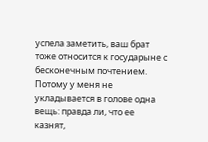успела заметить, ваш брат тоже относится к государыне с бесконечным почтением. Потому у меня не укладывается в голове одна вещь: правда ли, что ее казнят,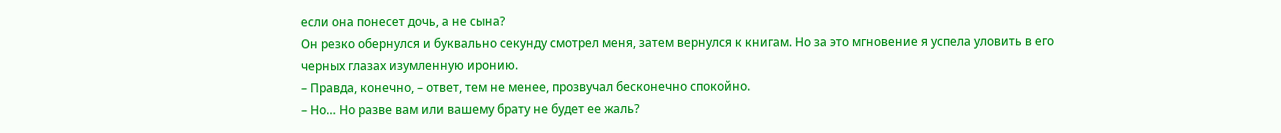если она понесет дочь, а не сына?
Он резко обернулся и буквально секунду смотрел меня, затем вернулся к книгам. Но за это мгновение я успела уловить в его черных глазах изумленную иронию.
– Правда, конечно, – ответ, тем не менее, прозвучал бесконечно спокойно.
– Но… Но разве вам или вашему брату не будет ее жаль?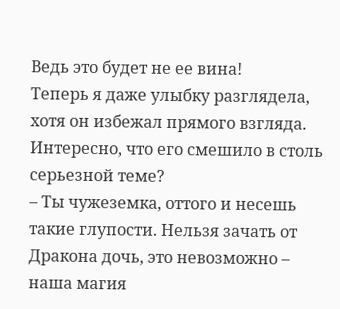Ведь это будет не ее вина!
Теперь я даже улыбку разглядела, хотя он избежал прямого взгляда. Интересно, что его смешило в столь серьезной теме?
– Ты чужеземка, оттого и несешь такие глупости. Нельзя зачать от Дракона дочь, это невозможно – наша магия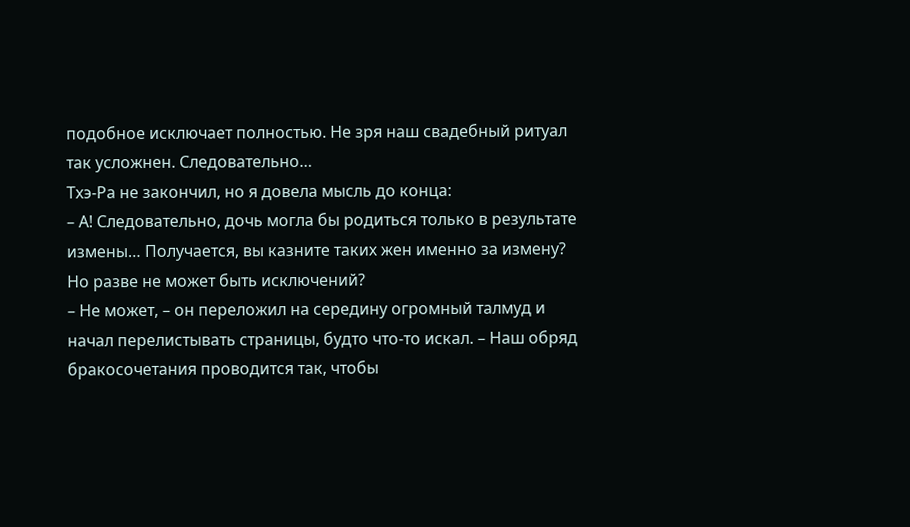подобное исключает полностью. Не зря наш свадебный ритуал так усложнен. Следовательно…
Тхэ-Ра не закончил, но я довела мысль до конца:
– А! Следовательно, дочь могла бы родиться только в результате измены… Получается, вы казните таких жен именно за измену? Но разве не может быть исключений?
– Не может, – он переложил на середину огромный талмуд и начал перелистывать страницы, будто что-то искал. – Наш обряд бракосочетания проводится так, чтобы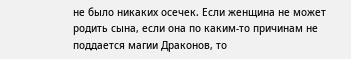не было никаких осечек. Если женщина не может родить сына, если она по каким-то причинам не поддается магии Драконов, то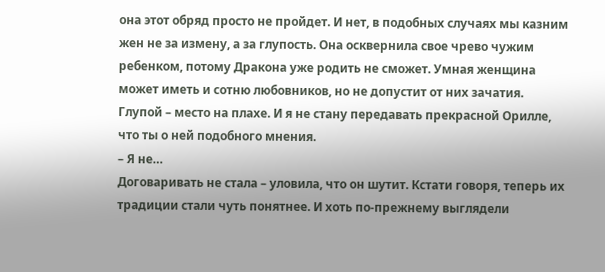она этот обряд просто не пройдет. И нет, в подобных случаях мы казним жен не за измену, а за глупость. Она осквернила свое чрево чужим ребенком, потому Дракона уже родить не сможет. Умная женщина может иметь и сотню любовников, но не допустит от них зачатия. Глупой – место на плахе. И я не стану передавать прекрасной Орилле, что ты о ней подобного мнения.
– Я не…
Договаривать не стала – уловила, что он шутит. Кстати говоря, теперь их традиции стали чуть понятнее. И хоть по-прежнему выглядели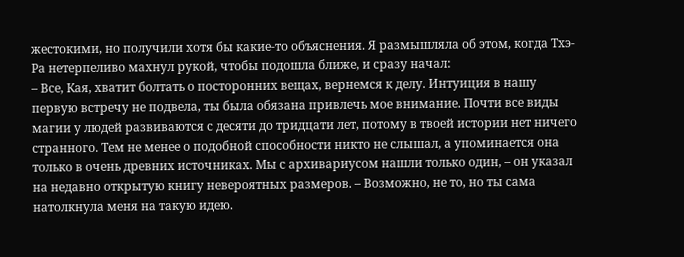жестокими, но получили хотя бы какие-то объяснения. Я размышляла об этом, когда Тхэ-Ра нетерпеливо махнул рукой, чтобы подошла ближе, и сразу начал:
– Все, Кая, хватит болтать о посторонних вещах, вернемся к делу. Интуиция в нашу первую встречу не подвела, ты была обязана привлечь мое внимание. Почти все виды магии у людей развиваются с десяти до тридцати лет, потому в твоей истории нет ничего странного. Тем не менее о подобной способности никто не слышал, а упоминается она только в очень древних источниках. Мы с архивариусом нашли только один, – он указал на недавно открытую книгу невероятных размеров. – Возможно, не то, но ты сама натолкнула меня на такую идею.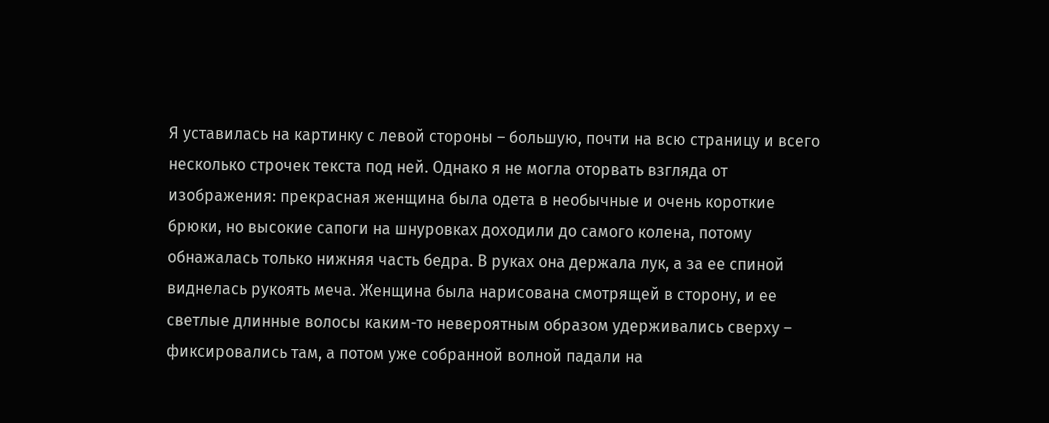Я уставилась на картинку с левой стороны – большую, почти на всю страницу и всего несколько строчек текста под ней. Однако я не могла оторвать взгляда от изображения: прекрасная женщина была одета в необычные и очень короткие брюки, но высокие сапоги на шнуровках доходили до самого колена, потому обнажалась только нижняя часть бедра. В руках она держала лук, а за ее спиной виднелась рукоять меча. Женщина была нарисована смотрящей в сторону, и ее светлые длинные волосы каким-то невероятным образом удерживались сверху – фиксировались там, а потом уже собранной волной падали на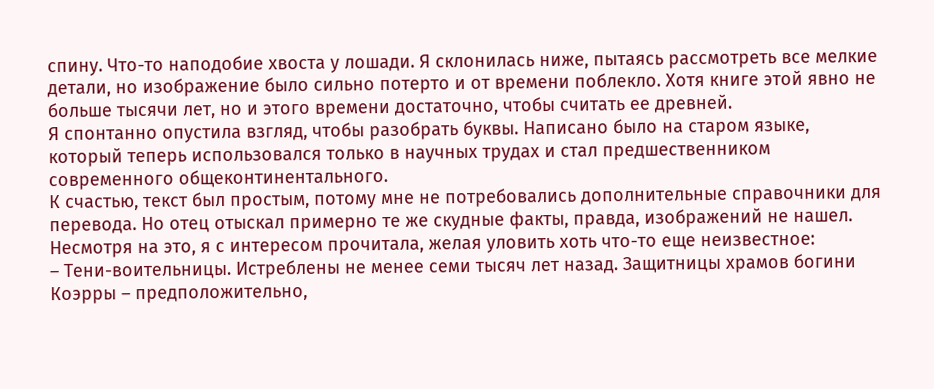спину. Что-то наподобие хвоста у лошади. Я склонилась ниже, пытаясь рассмотреть все мелкие детали, но изображение было сильно потерто и от времени поблекло. Хотя книге этой явно не больше тысячи лет, но и этого времени достаточно, чтобы считать ее древней.
Я спонтанно опустила взгляд, чтобы разобрать буквы. Написано было на старом языке, который теперь использовался только в научных трудах и стал предшественником современного общеконтинентального.
К счастью, текст был простым, потому мне не потребовались дополнительные справочники для перевода. Но отец отыскал примерно те же скудные факты, правда, изображений не нашел. Несмотря на это, я с интересом прочитала, желая уловить хоть что-то еще неизвестное:
– Тени-воительницы. Истреблены не менее семи тысяч лет назад. Защитницы храмов богини Коэрры – предположительно,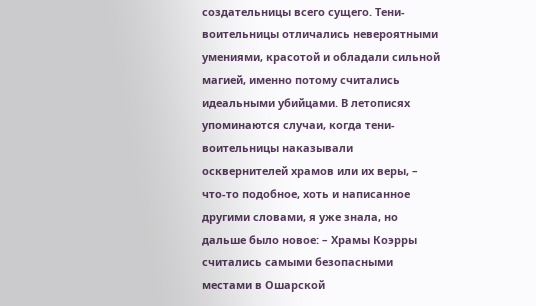создательницы всего сущего. Тени-воительницы отличались невероятными умениями, красотой и обладали сильной магией, именно потому считались идеальными убийцами. В летописях упоминаются случаи, когда тени-воительницы наказывали осквернителей храмов или их веры, – что-то подобное, хоть и написанное другими словами, я уже знала, но дальше было новое: – Храмы Коэрры считались самыми безопасными местами в Ошарской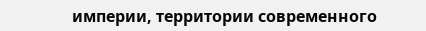империи, территории современного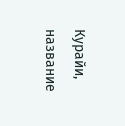Курайи, название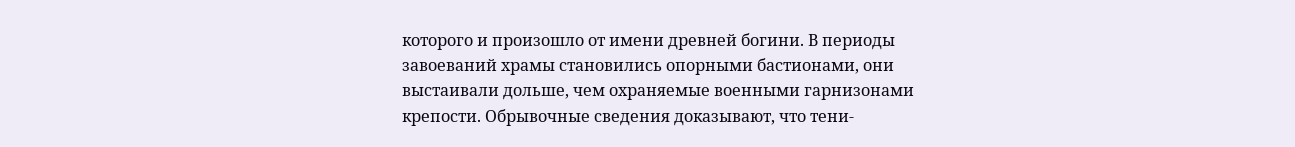которого и произошло от имени древней богини. В периоды завоеваний храмы становились опорными бастионами, они выстаивали дольше, чем охраняемые военными гарнизонами крепости. Обрывочные сведения доказывают, что тени-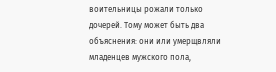воительницы рожали только дочерей. Тому может быть два объяснения: они или умерщвляли младенцев мужского пола,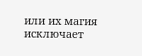или их магия исключает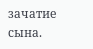зачатие сына.